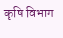कृषि विभाग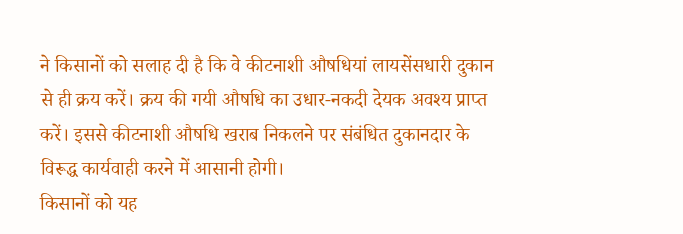ने किसानों को सलाह दी है कि वे कीटनाशी औषधियां लायसेंसधारी दुकान से ही क्रय करें। क्रय की गयी औषधि का उधार-नकदी देयक अवश्य प्राप्त करें। इससे कीटनाशी औषधि खराब निकलने पर संबंधित दुकानदार के विरूद्ध कार्यवाही करने में आसानी होगी।
किसानों को यह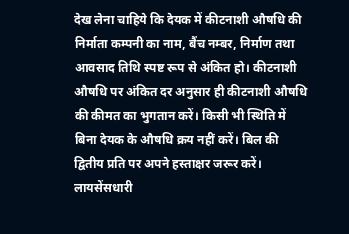देख लेना चाहिये कि देयक में कीटनाशी औषधि की निर्माता कम्पनी का नाम, बैंच नम्बर, निर्माण तथा आवसाद तिथि स्पष्ट रूप से अंकित हो। कीटनाशी औषधि पर अंकित दर अनुसार ही कीटनाशी औषधि की कीमत का भुगतान करें। किसी भी स्थिति में बिना देयक के औषधि क्रय नहीं करें। बिल की द्वितीय प्रति पर अपने हस्ताक्षर जरूर करें। लायसेंसधारी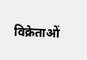विक्रेताओं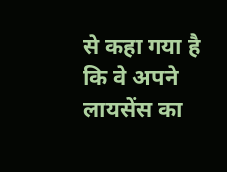से कहा गया है कि वे अपने लायसेंस का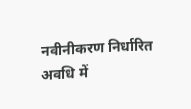नवीनीकरण निर्धारित अवधि में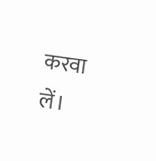करवा लें।